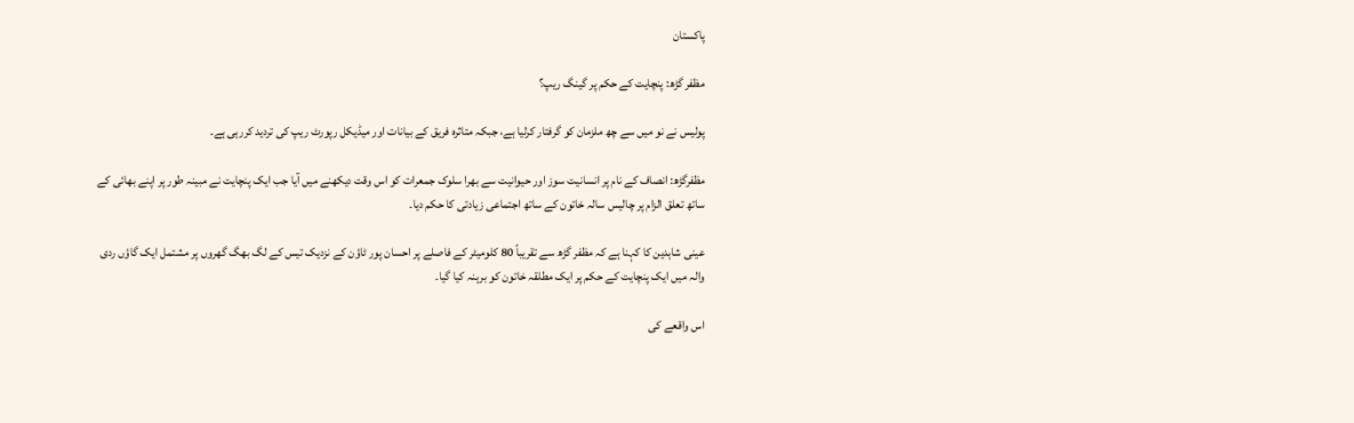پاکستان

مظفر گڑھ: پنچایت کے حکم پر گینگ ریپ؟

پولیس نے نو میں سے چھ ملزمان کو گرفتار کرلیا ہے، جبکہ متاثرہ فریق کے بیانات اور میڈیکل رپورٹ ریپ کی تردید کررہی ہے۔

مظفرگڑھ: انصاف کے نام پر انسانیت سوز اور حیوانیت سے بھرا سلوک جمعرات کو اس وقت دیکھنے میں آیا جب ایک پنچایت نے مبینہ طور پر اپنے بھائی کے ساتھ تعلق الزام پر چالیس سالہ خاتون کے ساتھ اجتماعی زیادتی کا حکم دیا۔

عینی شاہدین کا کہنا ہے کہ مظفر گڑھ سے تقریباً 80 کلومیٹر کے فاصلے پر احسان پور ٹاؤن کے نزدیک تیس کے لگ بھگ گھروں پر مشتمل ایک گاؤں ردی والہ میں ایک پنچایت کے حکم پر ایک مطلقہ خاتون کو برہنہ کیا گیا۔

اس واقعے کی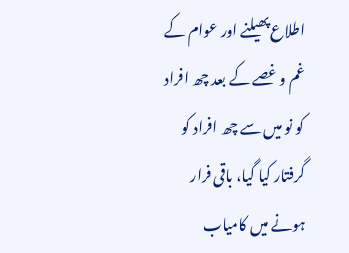اطلاع پھیلنے اور عوام کے غم و غصے کے بعد چھ افراد کو نو میں سے چھ افراد کو گرفتار کیا گیا، باقی فرار ہونے میں کامیاب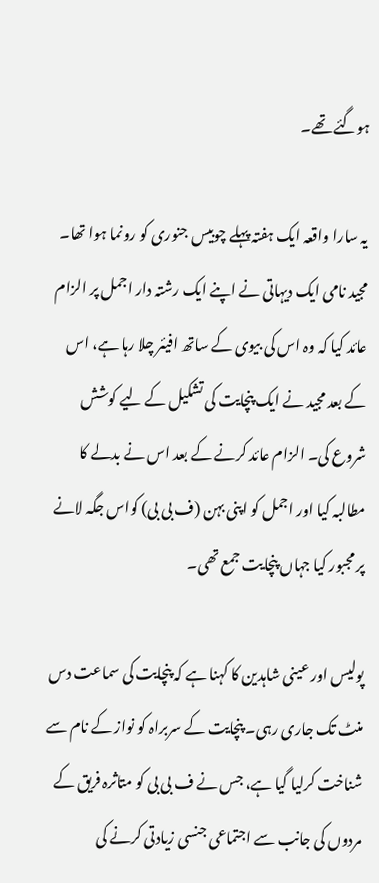ہوگئے تھے۔

یہ سارا واقعہ ایک ہفتہ پہلے چوبیس جنوری کو رونما ہوا تھا۔ مجید نامی ایک دیہاتی نے اپنے ایک رشتہ دار اجمل پر الزام عائد کیا کہ وہ اس کی بیوی کے ساتھ افیئر چلا رہا ہے، اس کے بعد مجید نے ایک پنچایت کی تشکیل کے لیے کوشش شروع کی۔ الزام عائد کرنے کے بعد اس نے بدلے کا مطالبہ کیا اور اجمل کو اپنی بہن (ف بی بی) کواس جگہ لانے پر مجبور کیا جہاں پنچایت جمع تھی۔

پولیس اور عینی شاہدین کا کہنا ہے کہ پنچایت کی سماعت دس منٹ تک جاری رہی۔ پنچایت کے سربراہ کو نواز کے نام سے شناخت کرلیا گیا ہے، جس نے ف بی بی کو متاثرہ فریق کے مردوں کی جانب سے اجتماعی جنسی زیادتی کرنے کی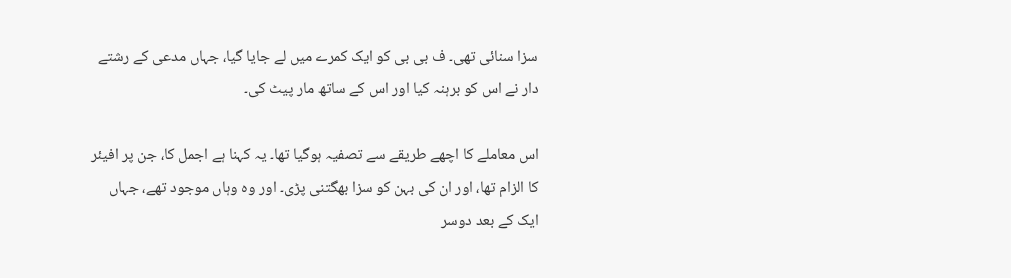سزا سنائی تھی۔ ف بی بی کو ایک کمرے میں لے جایا گیا، جہاں مدعی کے رشتے دار نے اس کو برہنہ کیا اور اس کے ساتھ مار پیٹ کی۔

اس معاملے کا اچھے طریقے سے تصفیہ ہوگیا تھا۔ یہ کہنا ہے اجمل کا، جن پر افیئر کا الزام تھا، اور ان کی بہن کو سزا بھگتنی پڑی۔ اور وہ وہاں موجود تھے، جہاں ایک کے بعد دوسر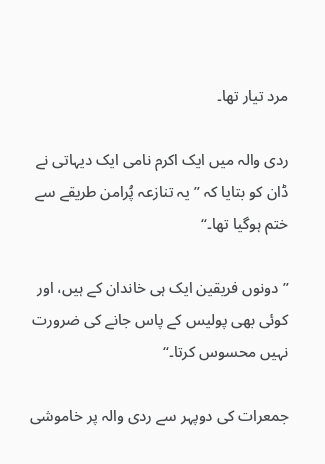مرد تیار تھا۔

ردی والہ میں ایک اکرم نامی ایک دیہاتی نے ڈان کو بتایا کہ ”یہ تنازعہ پُرامن طریقے سے ختم ہوگیا تھا۔“

”دونوں فریقین ایک ہی خاندان کے ہیں، اور کوئی بھی پولیس کے پاس جانے کی ضرورت نہیں محسوس کرتا۔“

جمعرات کی دوپہر سے ردی والہ پر خاموشی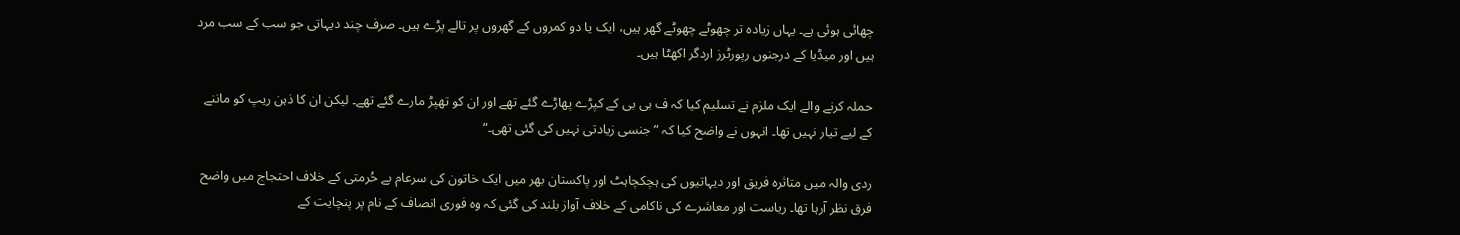چھائی ہوئی ہے۔ یہاں زیادہ تر چھوٹے چھوٹے گھر ہیں، ایک یا دو کمروں کے گھروں پر تالے پڑے ہیں۔ صرف چند دیہاتی جو سب کے سب مرد ہیں اور میڈیا کے درجنوں رپورٹرز اردگر اکھٹا ہیں۔

حملہ کرنے والے ایک ملزم نے تسلیم کیا کہ ف بی بی کے کپڑے پھاڑے گئے تھے اور ان کو تھپڑ مارے گئے تھے۔ لیکن ان کا ذہن ریپ کو ماننے کے لیے تیار نہیں تھا۔ انہوں نے واضح کیا کہ ”جنسی زیادتی نہیں کی گئی تھی۔“

ردی والہ میں متاثرہ فریق اور دیہاتیوں کی ہچکچاہٹ اور پاکستان بھر میں ایک خاتون کی سرعام بے حُرمتی کے خلاف احتجاج میں واضح فرق نظر آرہا تھا۔ ریاست اور معاشرے کی ناکامی کے خلاف آواز بلند کی گئی کہ وہ فوری انصاف کے نام پر پنچایت کے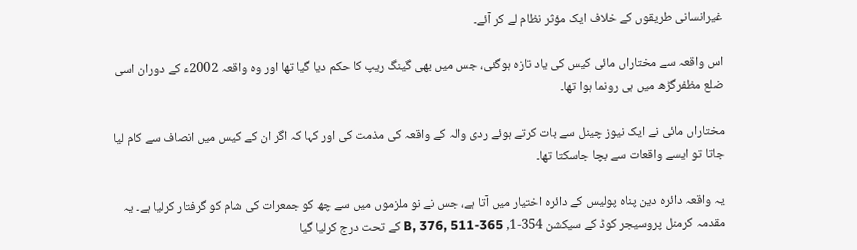غیرانسانی طریقوں کے خلاف ایک مؤثر نظام لے کر آئے۔

اس واقعہ سے مختاراں مائی کیس کی یاد تازہ ہوگئی، جس میں بھی گینگ ریپ کا حکم دیا گیا تھا اور وہ واقعہ 2002ء کے دوران اسی ضلع مظفرگڑھ میں ہی رونما ہوا تھا۔

مختاراں مائی نے ایک نیوز چینل سے بات کرتے ہوئے ردی والہ کے واقعہ کی مذمت کی اور کہا کہ اگر ان کے کیس میں انصاف سے کام لیا جاتا تو ایسے واقعات سے بچا جاسکتا تھا۔

یہ واقعہ دائرہ دین پناہ پولیس کے دائرہ اختیار میں آتا ہے، جس نے نو ملزموں میں سے چھ کو جمعرات کی شام کو گرفتار کرلیا ہے۔ یہ مقدمہ کرمنل پروسیجر کوڈ کے سیکشن 354-1, 365-B, 376, 511 کے تحت درج کرلیا گیا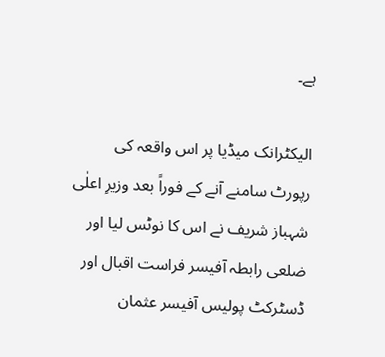ہے۔

الیکٹرانک میڈیا پر اس واقعہ کی رپورٹ سامنے آنے کے فوراً بعد وزیرِ اعلٰی شہباز شریف نے اس کا نوٹس لیا اور ضلعی رابطہ آفیسر فراست اقبال اور ڈسٹرکٹ پولیس آفیسر عثمان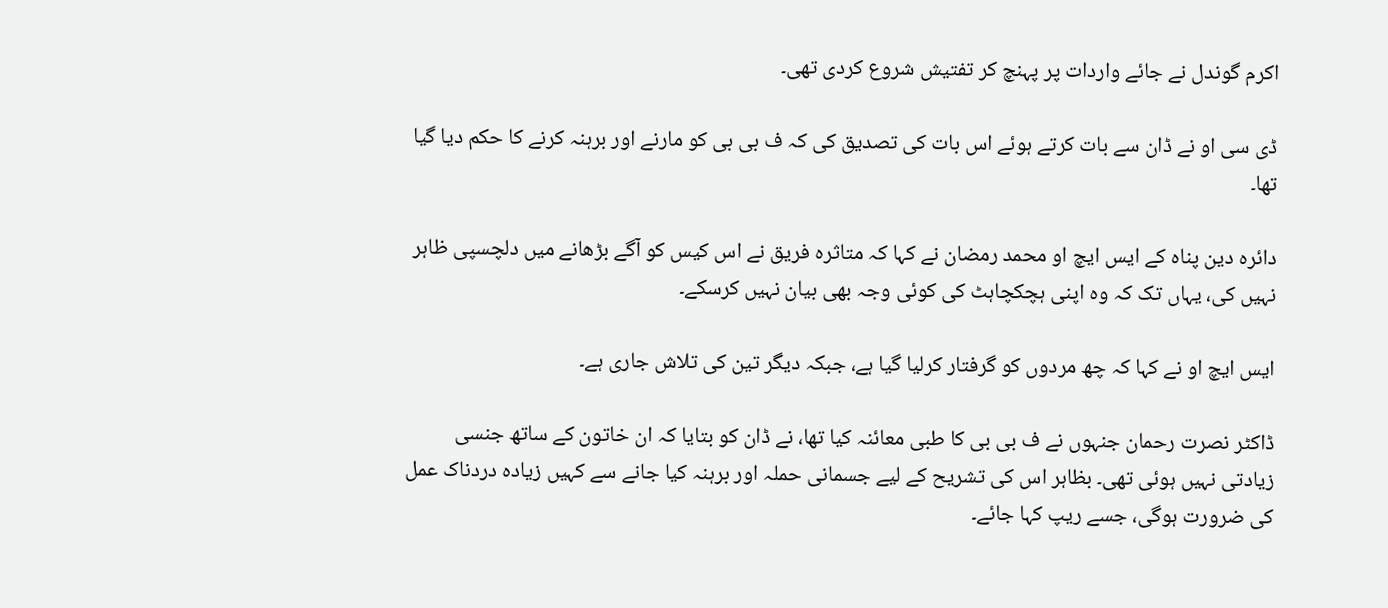اکرم گوندل نے جائے واردات پر پہنچ کر تفتیش شروع کردی تھی۔

ڈی سی او نے ڈان سے بات کرتے ہوئے اس بات کی تصدیق کی کہ ف بی بی کو مارنے اور برہنہ کرنے کا حکم دیا گیا تھا۔

دائرہ دین پناہ کے ایس ایچ او محمد رمضان نے کہا کہ متاثرہ فریق نے اس کیس کو آگے بڑھانے میں دلچسپی ظاہر نہیں کی، یہاں تک کہ وہ اپنی ہچکچاہٹ کی کوئی وجہ بھی بیان نہیں کرسکے۔

ایس ایچ او نے کہا کہ چھ مردوں کو گرفتار کرلیا گیا ہے، جبکہ دیگر تین کی تلاش جاری ہے۔

ڈاکٹر نصرت رحمان جنہوں نے ف بی بی کا طبی معائنہ کیا تھا، نے ڈان کو بتایا کہ ان خاتون کے ساتھ جنسی زیادتی نہیں ہوئی تھی۔ بظاہر اس کی تشریح کے لیے جسمانی حملہ اور برہنہ کیا جانے سے کہیں زیادہ دردناک عمل کی ضرورت ہوگی، جسے ریپ کہا جائے۔